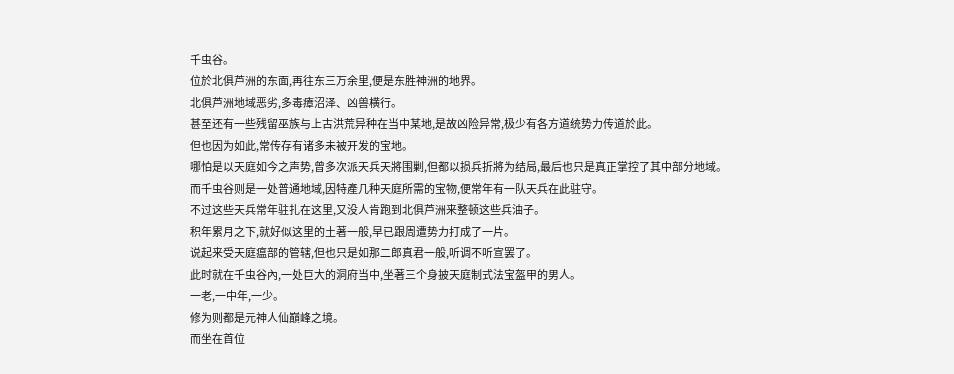千虫谷。
位於北俱芦洲的东面,再往东三万余里,便是东胜神洲的地界。
北俱芦洲地域恶劣,多毒瘴沼泽、凶兽横行。
甚至还有一些残留巫族与上古洪荒异种在当中某地,是故凶险异常,极少有各方道统势力传道於此。
但也因为如此,常传存有诸多未被开发的宝地。
哪怕是以天庭如今之声势,曾多次派天兵天將围剿,但都以损兵折將为结局,最后也只是真正掌控了其中部分地域。
而千虫谷则是一处普通地域,因特產几种天庭所需的宝物,便常年有一队天兵在此驻守。
不过这些天兵常年驻扎在这里,又没人肯跑到北俱芦洲来整顿这些兵油子。
积年累月之下,就好似这里的土著一般,早已跟周遭势力打成了一片。
说起来受天庭瘟部的管辖,但也只是如那二郎真君一般,听调不听宣罢了。
此时就在千虫谷內,一处巨大的洞府当中,坐著三个身披天庭制式法宝盔甲的男人。
一老,一中年,一少。
修为则都是元神人仙巔峰之境。
而坐在首位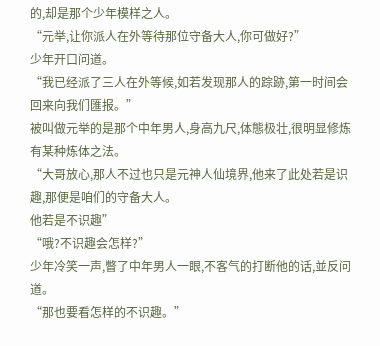的,却是那个少年模样之人。
“元举,让你派人在外等待那位守备大人,你可做好?”
少年开口问道。
“我已经派了三人在外等候,如若发现那人的踪跡,第一时间会回来向我们匯报。”
被叫做元举的是那个中年男人,身高九尺,体態极壮,很明显修炼有某种炼体之法。
“大哥放心,那人不过也只是元神人仙境界,他来了此处若是识趣,那便是咱们的守备大人。
他若是不识趣”
“哦?不识趣会怎样?”
少年冷笑一声,瞥了中年男人一眼,不客气的打断他的话,並反问道。
“那也要看怎样的不识趣。”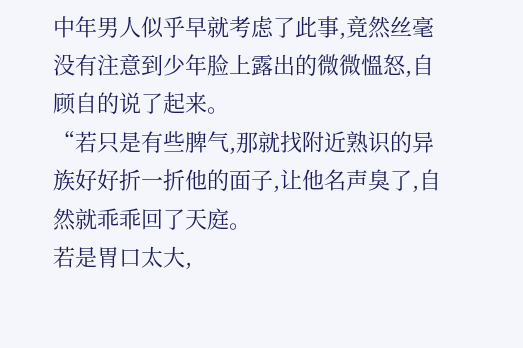中年男人似乎早就考虑了此事,竟然丝毫没有注意到少年脸上露出的微微慍怒,自顾自的说了起来。
“若只是有些脾气,那就找附近熟识的异族好好折一折他的面子,让他名声臭了,自然就乖乖回了天庭。
若是胃口太大,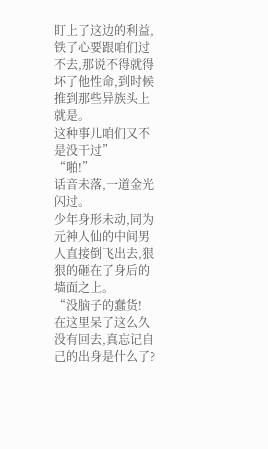盯上了这边的利益,铁了心要跟咱们过不去,那说不得就得坏了他性命,到时候推到那些异族头上就是。
这种事儿咱们又不是没干过”
“啪!”
话音未落,一道金光闪过。
少年身形未动,同为元神人仙的中间男人直接倒飞出去,狠狠的砸在了身后的墙面之上。
“没脑子的蠢货!
在这里呆了这么久没有回去,真忘记自己的出身是什么了?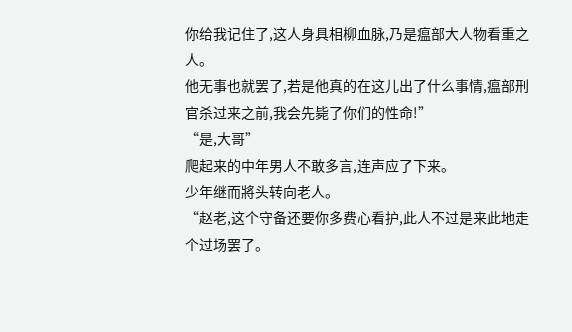你给我记住了,这人身具相柳血脉,乃是瘟部大人物看重之人。
他无事也就罢了,若是他真的在这儿出了什么事情,瘟部刑官杀过来之前,我会先毙了你们的性命!”
“是,大哥”
爬起来的中年男人不敢多言,连声应了下来。
少年继而將头转向老人。
“赵老,这个守备还要你多费心看护,此人不过是来此地走个过场罢了。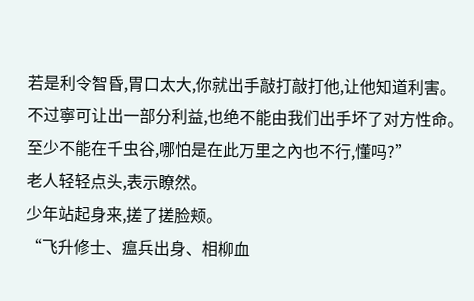若是利令智昏,胃口太大,你就出手敲打敲打他,让他知道利害。
不过寧可让出一部分利益,也绝不能由我们出手坏了对方性命。
至少不能在千虫谷,哪怕是在此万里之內也不行,懂吗?”
老人轻轻点头,表示瞭然。
少年站起身来,搓了搓脸颊。
“飞升修士、瘟兵出身、相柳血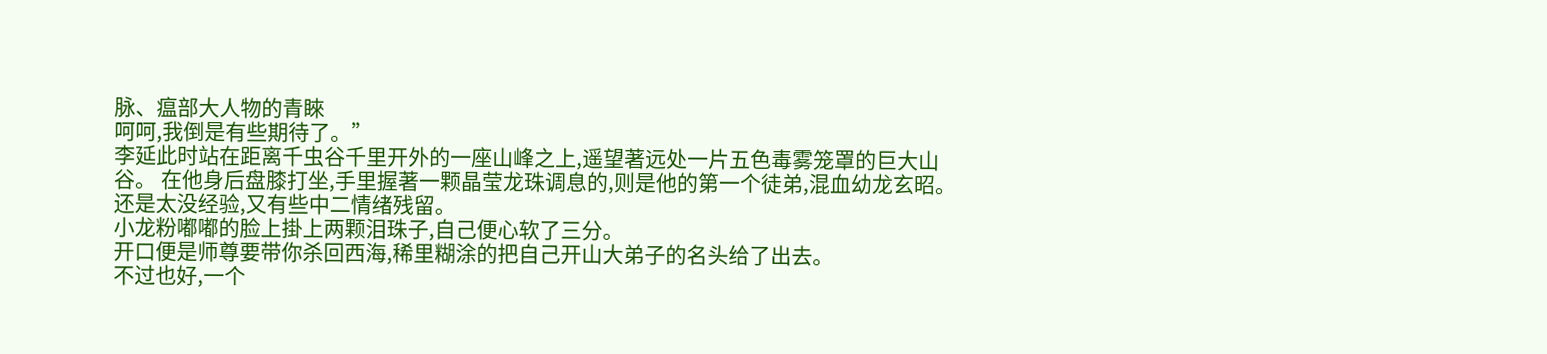脉、瘟部大人物的青睞
呵呵,我倒是有些期待了。”
李延此时站在距离千虫谷千里开外的一座山峰之上,遥望著远处一片五色毒雾笼罩的巨大山谷。 在他身后盘膝打坐,手里握著一颗晶莹龙珠调息的,则是他的第一个徒弟,混血幼龙玄昭。
还是太没经验,又有些中二情绪残留。
小龙粉嘟嘟的脸上掛上两颗泪珠子,自己便心软了三分。
开口便是师尊要带你杀回西海,稀里糊涂的把自己开山大弟子的名头给了出去。
不过也好,一个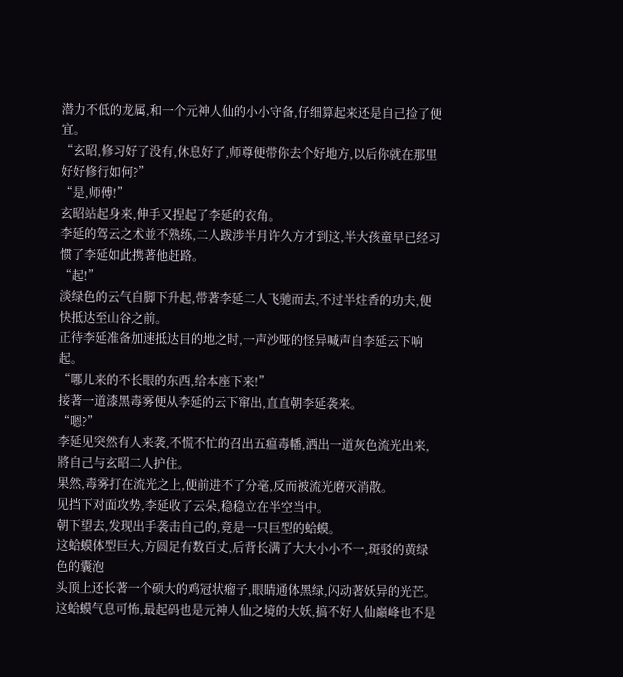潜力不低的龙属,和一个元神人仙的小小守备,仔细算起来还是自己捡了便宜。
“玄昭,修习好了没有,休息好了,师尊便带你去个好地方,以后你就在那里好好修行如何?”
“是,师傅!”
玄昭站起身来,伸手又捏起了李延的衣角。
李延的驾云之术並不熟练,二人跋涉半月许久方才到这,半大孩童早已经习惯了李延如此携著他赶路。
“起!”
淡绿色的云气自脚下升起,带著李延二人飞驰而去,不过半炷香的功夫,便快抵达至山谷之前。
正待李延准备加速抵达目的地之时,一声沙哑的怪异喊声自李延云下响起。
“哪儿来的不长眼的东西,给本座下来!”
接著一道漆黑毒雾便从李延的云下窜出,直直朝李延袭来。
“嗯?”
李延见突然有人来袭,不慌不忙的召出五瘟毒幡,洒出一道灰色流光出来,將自己与玄昭二人护住。
果然,毒雾打在流光之上,便前进不了分毫,反而被流光磨灭消散。
见挡下对面攻势,李延收了云朵,稳稳立在半空当中。
朝下望去,发现出手袭击自己的,竟是一只巨型的蛤蟆。
这蛤蟆体型巨大,方圆足有数百丈,后背长满了大大小小不一,斑驳的黄绿色的囊泡
头顶上还长著一个硕大的鸡冠状瘤子,眼睛通体黑绿,闪动著妖异的光芒。
这蛤蟆气息可怖,最起码也是元神人仙之境的大妖,搞不好人仙巔峰也不是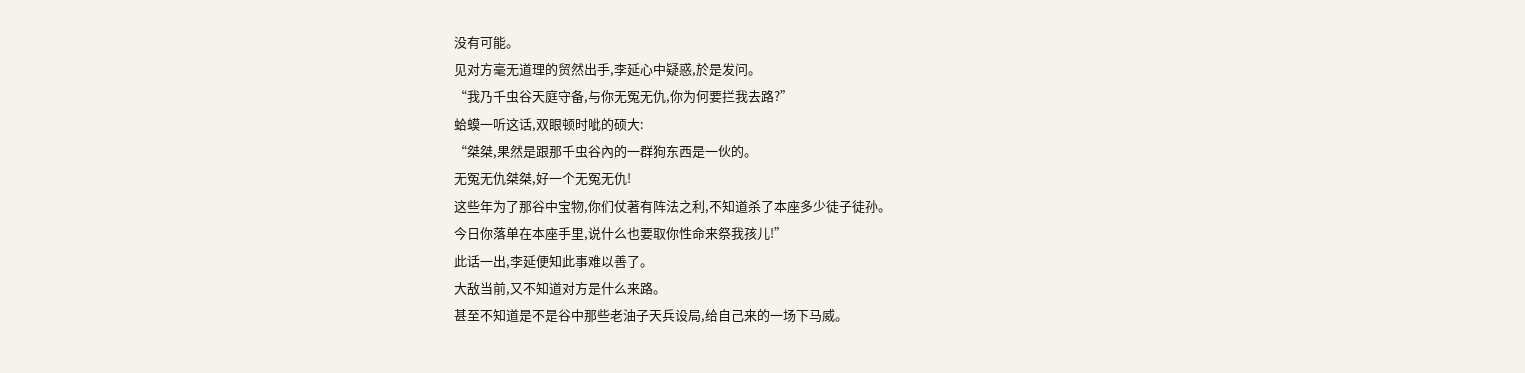没有可能。
见对方毫无道理的贸然出手,李延心中疑惑,於是发问。
“我乃千虫谷天庭守备,与你无冤无仇,你为何要拦我去路?”
蛤蟆一听这话,双眼顿时呲的硕大:
“桀桀,果然是跟那千虫谷內的一群狗东西是一伙的。
无冤无仇桀桀,好一个无冤无仇!
这些年为了那谷中宝物,你们仗著有阵法之利,不知道杀了本座多少徒子徒孙。
今日你落单在本座手里,说什么也要取你性命来祭我孩儿!”
此话一出,李延便知此事难以善了。
大敌当前,又不知道对方是什么来路。
甚至不知道是不是谷中那些老油子天兵设局,给自己来的一场下马威。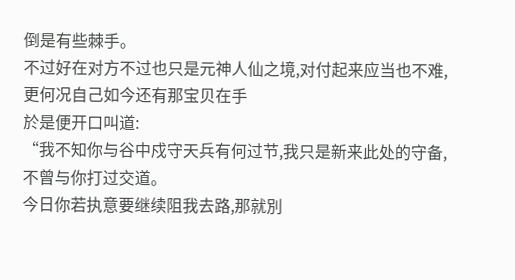倒是有些棘手。
不过好在对方不过也只是元神人仙之境,对付起来应当也不难,更何况自己如今还有那宝贝在手
於是便开口叫道:
“我不知你与谷中戍守天兵有何过节,我只是新来此处的守备,不曾与你打过交道。
今日你若执意要继续阻我去路,那就別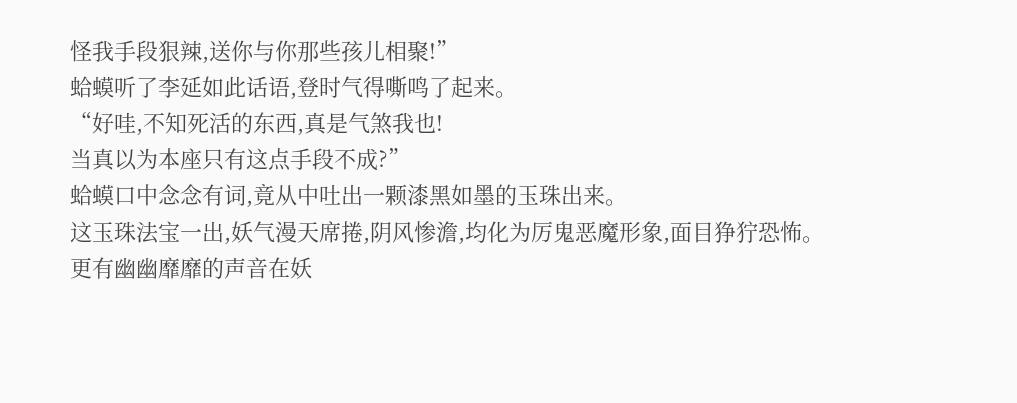怪我手段狠辣,送你与你那些孩儿相聚!”
蛤蟆听了李延如此话语,登时气得嘶鸣了起来。
“好哇,不知死活的东西,真是气煞我也!
当真以为本座只有这点手段不成?”
蛤蟆口中念念有词,竟从中吐出一颗漆黑如墨的玉珠出来。
这玉珠法宝一出,妖气漫天席捲,阴风惨澹,均化为厉鬼恶魔形象,面目狰狞恐怖。
更有幽幽靡靡的声音在妖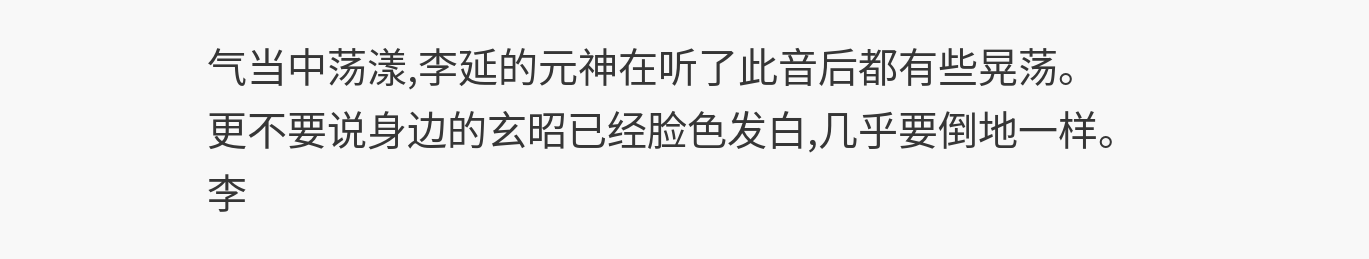气当中荡漾,李延的元神在听了此音后都有些晃荡。
更不要说身边的玄昭已经脸色发白,几乎要倒地一样。
李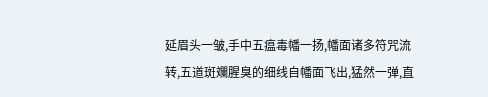延眉头一皱,手中五瘟毒幡一扬,幡面诸多符咒流转,五道斑斕腥臭的细线自幡面飞出,猛然一弹,直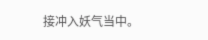接冲入妖气当中。